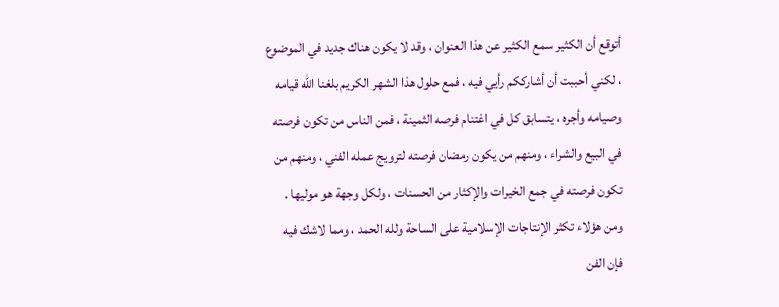أتوقع أن الكثير سمع الكثير عن هذا العنوان ، وقد لا يكون هناك جديد في الموضوع ، لكني أحببت أن أشارككم رأيي فيه ، فمع حلول هذا الشهر الكريم بلغنا الله قيامه وصيامه وأجره ، يتسابق كل في اغتنام فرصه الثمينة ، فمن الناس من تكون فرصته في البيع والشراء ، ومنهم من يكون رمضان فرصته لترويج عمله الفني ، ومنهم من تكون فرصته في جمع الخيرات والإكثار من الحسنات ، ولكل وجهة هو موليها .
ومن هؤلاء تكثر الإنتاجات الإسلامية على الساحة ولله الحمد ، ومما لاشك فيه فإن الفن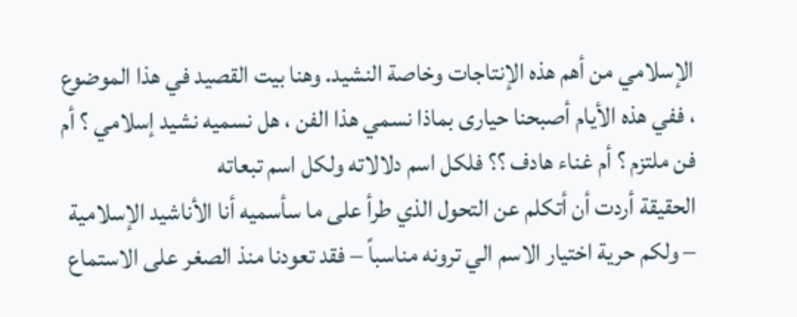الإسلامي من أهم هذه الإنتاجات وخاصة النشيد. وهنا بيت القصيد في هذا الموضوع ، ففي هذه الأيام أصبحنا حيارى بماذا نسمي هذا الفن ، هل نسميه نشيد إسلامي ؟ أم فن ملتزم ؟ أم غناء هادف ؟؟ فلكل اسم دلالاته ولكل اسم تبعاته
الحقيقة أردت أن أتكلم عن التحول الذي طرأ على ما سأسميه أنا الأناشيد الإسلامية – ولكم حرية اختيار الاسم الي ترونه مناسباً – فقد تعودنا منذ الصغر على الاستماع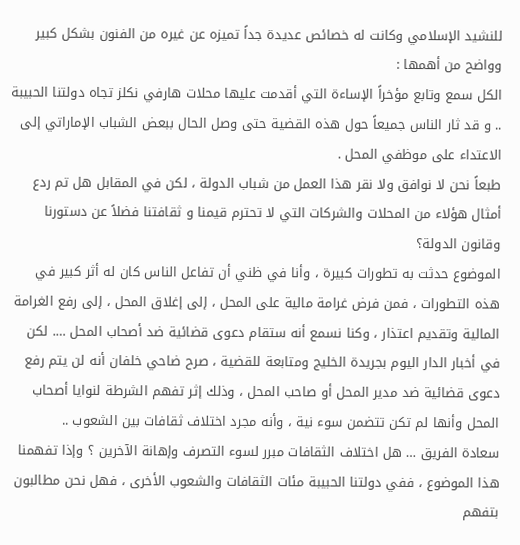للنشيد الإسلامي وكانت له خصائص عديدة جداً تميزه عن غيره من الفنون بشكل كبير وواضح من أهمها :
الكل سمع وتابع مؤخراً الإساءة التي أقدمت عليها محلات هارفي نكلز تجاه دولتنا الحبيبة .. و قد ثار الناس جميعاً حول هذه القضية حتى وصل الحال ببعض الشباب الإماراتي إلى الاعتداء على موظفي المحل .
طبعاً نحن لا نوافق ولا نقر هذا العمل من شباب الدولة ، لكن في المقابل هل تم ردع أمثال هؤلاء من المحلات والشركات التي لا تحترم قيمنا و ثقافتنا فضلاً عن دستورنا وقانون الدولة؟
الموضوع حدثت به تطورات كبيرة ، وأنا في ظني أن تفاعل الناس كان له أثر كبير في هذه التطورات ، فمن فرض غرامة مالية على المحل ، إلى إغلاق المحل ، إلى رفع الغرامة المالية وتقديم اعتذار ، وكنا نسمع أنه ستقام دعوى قضائية ضد أصحاب المحل …. لكن
في أخبار الدار اليوم بجريدة الخليج ومتابعة للقضية ، صرح ضاحي خلفان أنه لن يتم رفع دعوى قضائية ضد مدير المحل أو صاحب المحل ، وذلك إثر تفهم الشرطة لنوايا أصحاب المحل وأنها لم تكن تتضمن سوء نية ، وأنه مجرد اختلاف ثقافات بين الشعوب ..
سعادة الفريق … هل اختلاف الثقافات مبرر لسوء التصرف وإهانة الآخرين ؟ وإذا تفهمنا هذا الموضوع ، ففي دولتنا الحبيبة مئات الثقافات والشعوب الأخرى ، فهل نحن مطالبون بتفهم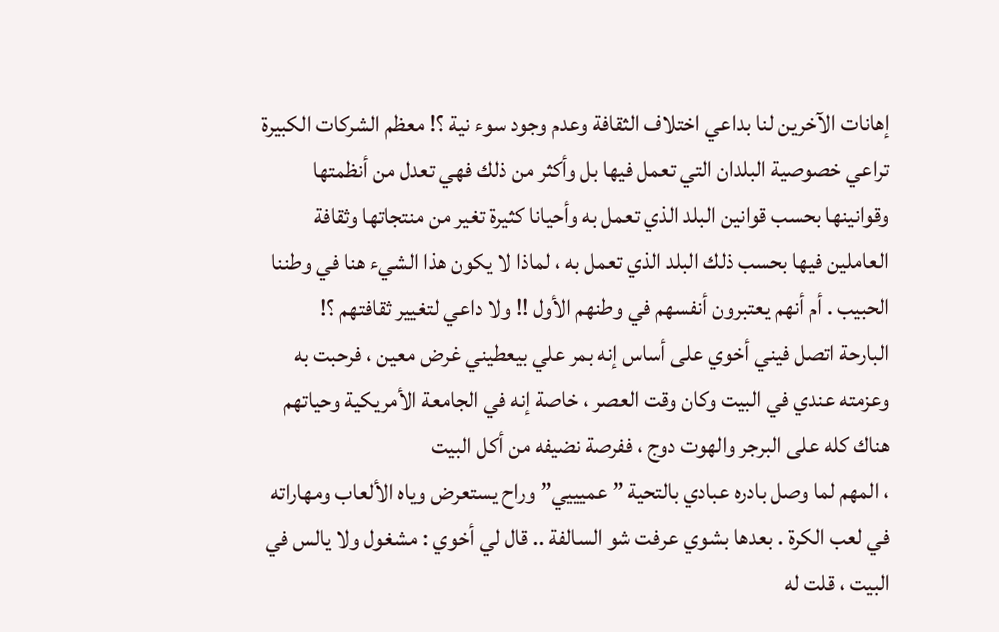إهانات الآخرين لنا بداعي اختلاف الثقافة وعدم وجود سوء نية ؟! معظم الشركات الكبيرة تراعي خصوصية البلدان التي تعمل فيها بل وأكثر من ذلك فهي تعدل من أنظمتها وقوانينها بحسب قوانين البلد الذي تعمل به وأحيانا كثيرة تغير من منتجاتها وثقافة العاملين فيها بحسب ذلك البلد الذي تعمل به ، لماذا لا يكون هذا الشيء هنا في وطننا الحبيب . أم أنهم يعتبرون أنفسهم في وطنهم الأول !! ولا داعي لتغيير ثقافتهم ؟!
البارحة اتصل فيني أخوي على أساس إنه بمر علي بيعطيني غرض معين ، فرحبت به وعزمته عندي في البيت وكان وقت العصر ، خاصة إنه في الجامعة الأمريكية وحياتهم هناك كله على البرجر والهوت دوج ، ففرصة نضيفه من أكل البيت
، المهم لما وصل بادره عبادي بالتحية ” عميييي” وراح يستعرض وياه الألعاب ومهاراته في لعب الكرة . بعدها بشوي عرفت شو السالفة .. قال لي أخوي : مشغول ولا يالس في البيت ، قلت له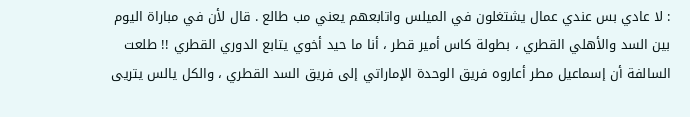: لا عادي بس عندي عمال يشتغلون في الميلس واتابعهم يعني مب طالع . قال لأن في مباراة اليوم بين السد والأهلي القطري ، بطولة كاس أمير قطر ، أنا ما حيد أخوي يتابع الدوري القطري !! طلعت السالفة أن إسماعيل مطر أعاروه فريق الوحدة الإماراتي إلى فريق السد القطري ، والكل يالس يتريى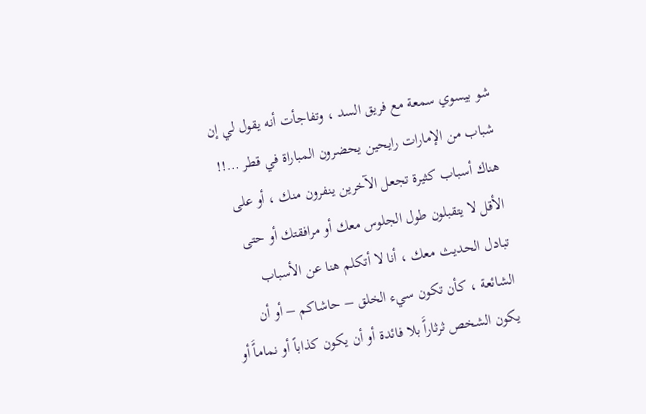شو بيسوي سمعة مع فريق السد ، وتفاجأت أنه يقول لي إن شباب من الإمارات رايحين يحضرون المباراة في قطر …!!
هناك أسباب كثيرة تجعل الآخرين ينفرون منك ، أو على الأقل لا يتقبلون طول الجلوس معك أو مرافقتك أو حتى تبادل الحديث معك ، أنا لا أتكلم هنا عن الأسباب الشائعة ، كأن تكون سيء الخلق – حاشاكم – أو أن يكون الشخص ثرثاراًَ بلا فائدة أو أن يكون كذاباً أو نماماًَ أو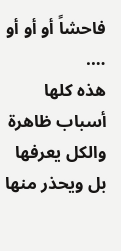فاحشاً أو أو أو ….
هذه كلها أسباب ظاهرة والكل يعرفها بل ويحذر منها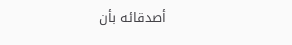أصدقائه بأن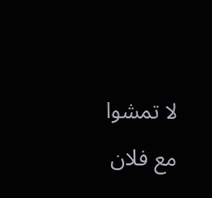لا تمشوا مع فلان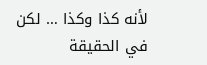لأنه كذا وكذا … لكن في الحقيقة